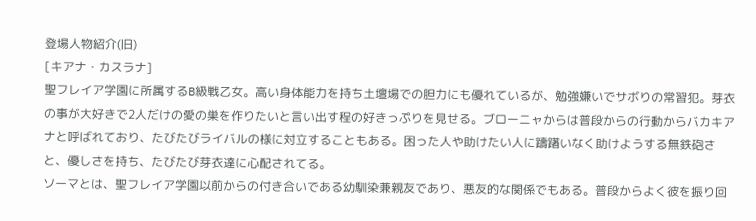登場人物紹介(旧)
[キアナ・カスラナ]
聖フレイア学園に所属するB級戦乙女。高い身体能力を持ち土壇場での胆力にも優れているが、勉強嫌いでサボりの常習犯。芽衣の事が大好きで2人だけの愛の巣を作りたいと言い出す程の好きっぷりを見せる。ブローニャからは普段からの行動からバカキアナと呼ばれており、たびたびライバルの様に対立することもある。困った人や助けたい人に躊躇いなく助けようする無鉄砲さと、優しさを持ち、たびたび芽衣達に心配されてる。
ソーマとは、聖フレイア学園以前からの付き合いである幼馴染兼親友であり、悪友的な関係でもある。普段からよく彼を振り回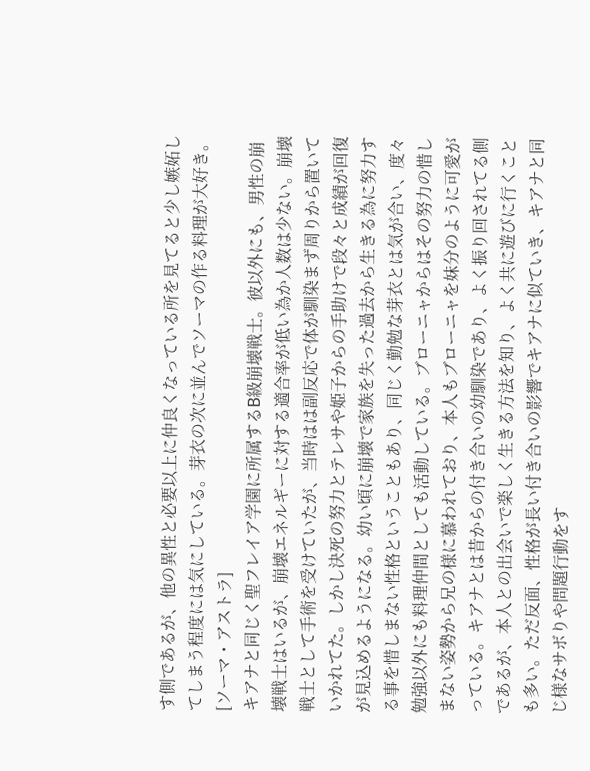す側であるが、他の異性と必要以上に仲良くなっている所を見てると少し嫉妬してしまう程度には気にしている。芽衣の次に並んでソーマの作る料理が大好き。
[ソーマ・アストラ]
キアナと同じく聖フレイア学園に所属するB級崩壊戦士。彼以外にも、男性の崩壊戦士はいるが、崩壊エネルギーに対する適合率が低い為か人数は少ない。崩壊戦士として手術を受けていたが、当時はは副反応で体が馴染まず周りから置いていかれてた。しかし決死の努力とテレサや姫子からの手助けで段々と成績が回復が見込めるようになる。幼い頃に崩壊で家族を失った過去から生きる為に努力する事を惜しまない性格ということもあり、同じく勤勉な芽衣とは気が合い、度々勉強以外にも料理仲間としても活動している。ブローニャからはその努力の惜しまない姿勢から兄の様に慕われており、本人もブローニャを妹分のように可愛がっている。キアナとは昔からの付き合いの幼馴染であり、よく振り回されてる側であるが、本人との出会いで楽しく生きる方法を知り、よく共に遊びに行くことも多い。ただ反面、性格が長い付き合いの影響でキアナに似ていき、キアナと同じ様なサボりや問題行動をす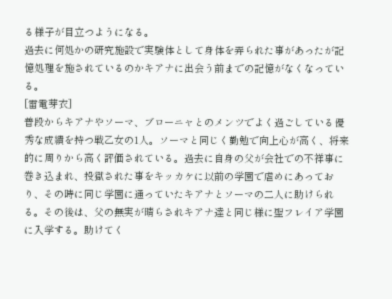る様子が目立つようになる。
過去に何処かの研究施設で実験体として身体を弄られた事があったが記憶処理を施されているのかキアナに出会う前までの記憶がなくなっている。
[雷電芽衣]
普段からキアナやソーマ、ブローニャとのメンツでよく過ごしている優秀な成績を持つ戦乙女の1人。ソーマと同じく勤勉で向上心が高く、将来的に周りから高く評価されている。過去に自身の父が会社での不祥事に巻き込まれ、投獄された事をキッカケに以前の学園で虐めにあっており、その時に同じ学園に通っていたキアナとソーマの二人に助けられる。その後は、父の無実が晴らされキアナ達と同じ様に聖フレイア学園に入学する。助けてく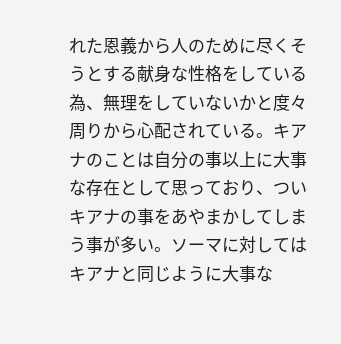れた恩義から人のために尽くそうとする献身な性格をしている為、無理をしていないかと度々周りから心配されている。キアナのことは自分の事以上に大事な存在として思っており、ついキアナの事をあやまかしてしまう事が多い。ソーマに対してはキアナと同じように大事な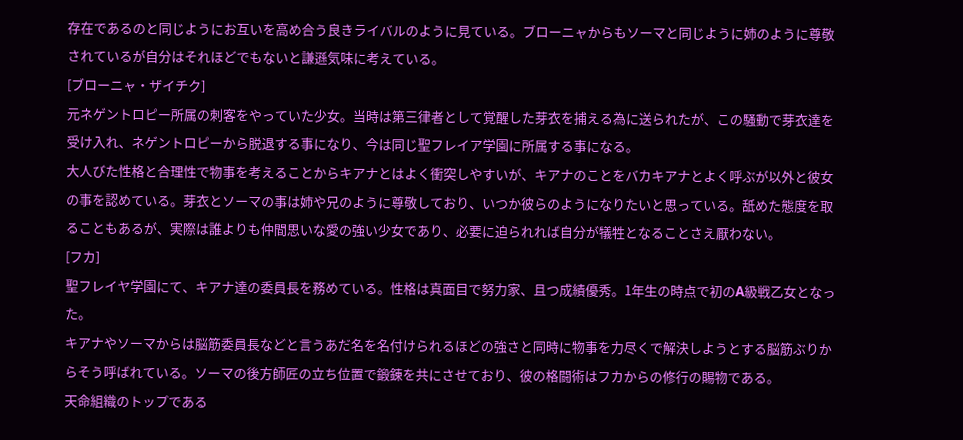存在であるのと同じようにお互いを高め合う良きライバルのように見ている。ブローニャからもソーマと同じように姉のように尊敬されているが自分はそれほどでもないと謙遜気味に考えている。
[ブローニャ・ザイチク]
元ネゲントロピー所属の刺客をやっていた少女。当時は第三律者として覚醒した芽衣を捕える為に送られたが、この騒動で芽衣達を受け入れ、ネゲントロピーから脱退する事になり、今は同じ聖フレイア学園に所属する事になる。
大人びた性格と合理性で物事を考えることからキアナとはよく衝突しやすいが、キアナのことをバカキアナとよく呼ぶが以外と彼女の事を認めている。芽衣とソーマの事は姉や兄のように尊敬しており、いつか彼らのようになりたいと思っている。舐めた態度を取ることもあるが、実際は誰よりも仲間思いな愛の強い少女であり、必要に迫られれば自分が犠牲となることさえ厭わない。
[フカ]
聖フレイヤ学園にて、キアナ達の委員長を務めている。性格は真面目で努力家、且つ成績優秀。1年生の時点で初のA級戦乙女となった。
キアナやソーマからは脳筋委員長などと言うあだ名を名付けられるほどの強さと同時に物事を力尽くで解決しようとする脳筋ぶりからそう呼ばれている。ソーマの後方師匠の立ち位置で鍛錬を共にさせており、彼の格闘術はフカからの修行の賜物である。
天命組織のトップである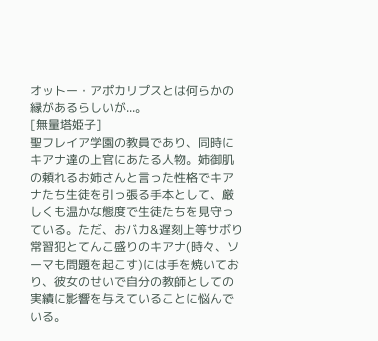オットー・アポカリプスとは何らかの縁があるらしいが...。
[無量塔姫子]
聖フレイア学園の教員であり、同時にキアナ達の上官にあたる人物。姉御肌の頼れるお姉さんと言った性格でキアナたち生徒を引っ張る手本として、厳しくも温かな態度で生徒たちを見守っている。ただ、おバカ&遅刻上等サボり常習犯とてんこ盛りのキアナ(時々、ソーマも問題を起こす)には手を焼いており、彼女のせいで自分の教師としての実績に影響を与えていることに悩んでいる。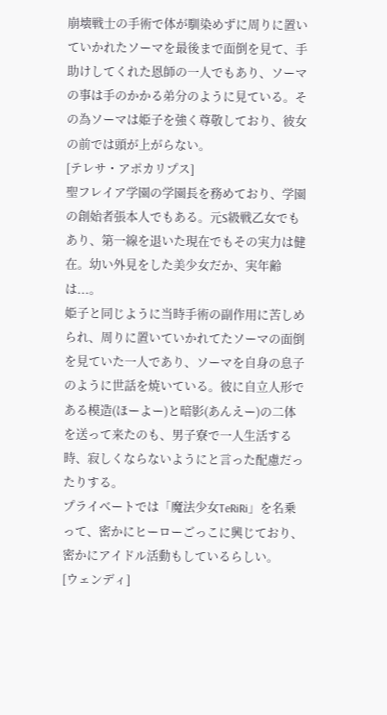崩壊戦士の手術で体が馴染めずに周りに置いていかれたソーマを最後まで面倒を見て、手助けしてくれた恩師の一人でもあり、ソーマの事は手のかかる弟分のように見ている。その為ソーマは姫子を強く尊敬しており、彼女の前では頭が上がらない。
[テレサ・アポカリプス]
聖フレイア学園の学園長を務めており、学園の創始者張本人でもある。元S級戦乙女でもあり、第一線を退いた現在でもその実力は健在。幼い外見をした美少女だか、実年齢は...。
姫子と同じように当時手術の副作用に苦しめられ、周りに置いていかれてたソーマの面倒を見ていた一人であり、ソーマを自身の息子のように世話を焼いている。彼に自立人形である模造(ほーよー)と暗影(あんえー)の二体を送って来たのも、男子寮で一人生活する時、寂しくならないようにと言った配慮だったりする。
プライベートでは「魔法少女TeRiRi」を名乗って、密かにヒーローごっこに興じており、密かにアイドル活動もしているらしい。
[ウェンディ]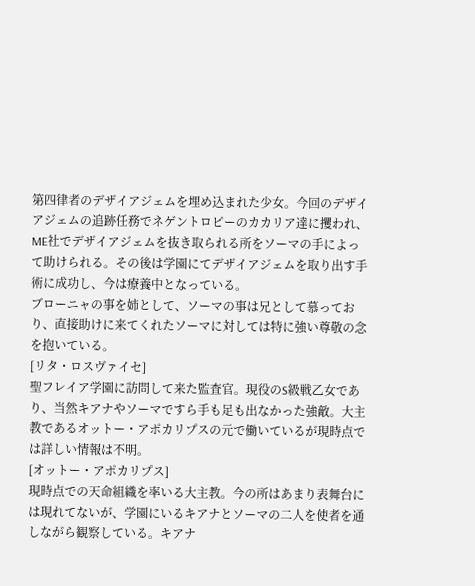第四律者のデザイアジェムを埋め込まれた少女。今回のデザイアジェムの追跡任務でネゲントロピーのカカリア達に攫われ、ME社でデザイアジェムを抜き取られる所をソーマの手によって助けられる。その後は学園にてデザイアジェムを取り出す手術に成功し、今は療養中となっている。
ブローニャの事を姉として、ソーマの事は兄として慕っており、直接助けに来てくれたソーマに対しては特に強い尊敬の念を抱いている。
[リタ・ロスヴァイセ]
聖フレイア学園に訪問して来た監査官。現役のS級戦乙女であり、当然キアナやソーマですら手も足も出なかった強敵。大主教であるオットー・アポカリプスの元で働いているが現時点では詳しい情報は不明。
[オットー・アポカリプス]
現時点での天命組織を率いる大主教。今の所はあまり表舞台には現れてないが、学園にいるキアナとソーマの二人を使者を通しながら観察している。キアナ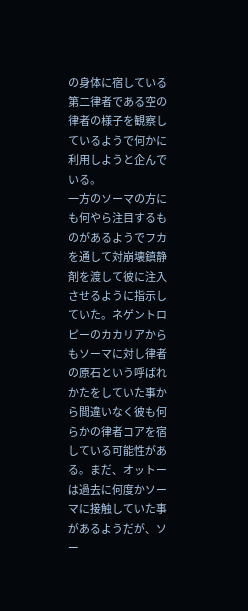の身体に宿している第二律者である空の律者の様子を観察しているようで何かに利用しようと企んでいる。
一方のソーマの方にも何やら注目するものがあるようでフカを通して対崩壊鎮静剤を渡して彼に注入させるように指示していた。ネゲントロピーのカカリアからもソーマに対し律者の原石という呼ばれかたをしていた事から間違いなく彼も何らかの律者コアを宿している可能性がある。まだ、オットーは過去に何度かソーマに接触していた事があるようだが、ソー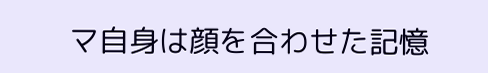マ自身は顔を合わせた記憶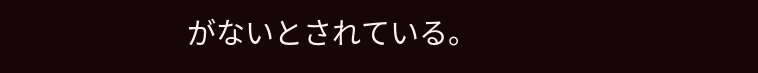がないとされている。